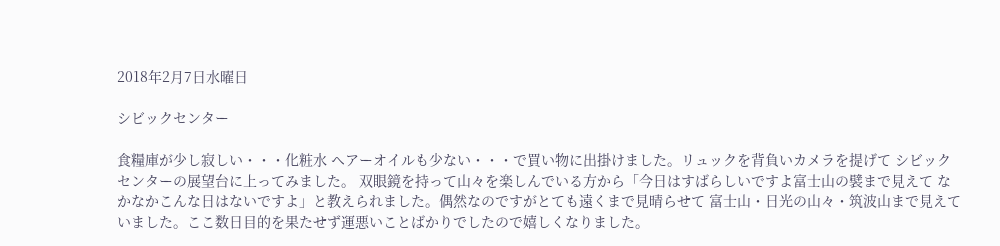2018年2月7日水曜日

シビックセンター

食糧庫が少し寂しい・・・化粧水 ヘアーオイルも少ない・・・で買い物に出掛けました。リュックを背負いカメラを提げて シビックセンターの展望台に上ってみました。 双眼鏡を持って山々を楽しんでいる方から「今日はすばらしいですよ富士山の襞まで見えて なかなかこんな日はないですよ」と教えられました。偶然なのですがとても遠くまで見晴らせて 富士山・日光の山々・筑波山まで見えていました。ここ数日目的を果たせず運悪いことばかりでしたので嬉しくなりました。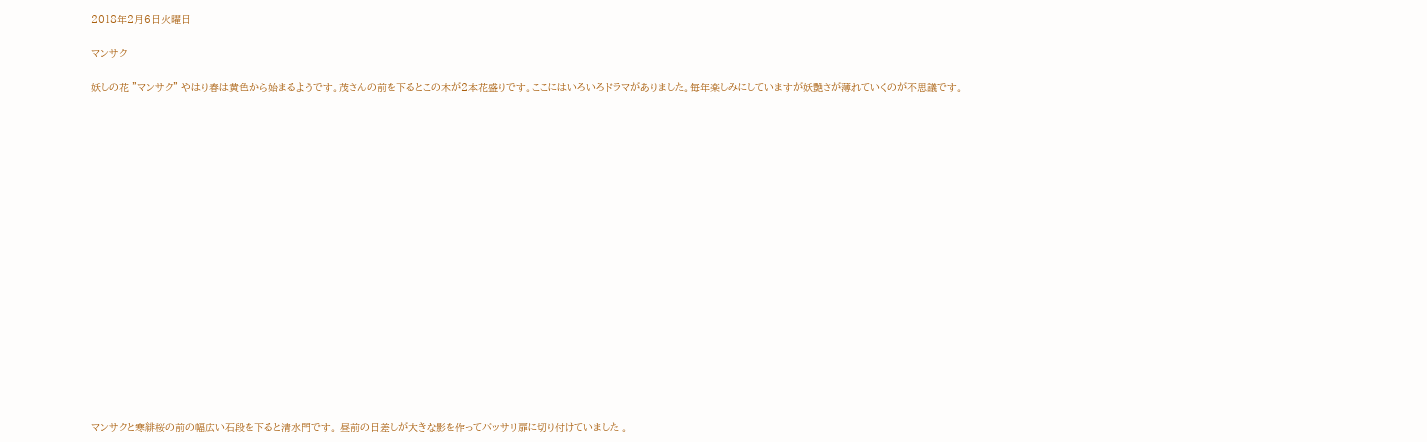2018年2月6日火曜日

マンサク

妖しの花 "マンサク" やはり春は黄色から始まるようです。茂さんの前を下るとこの木が2本花盛りです。ここにはいろいろドラマがありました。毎年楽しみにしていますが妖艶さが薄れていくのが不思議です。



















マンサクと寒緋桜の前の幅広い石段を下ると清水門です。 昼前の日差しが大きな影を作ってバッサリ扉に切り付けていました 。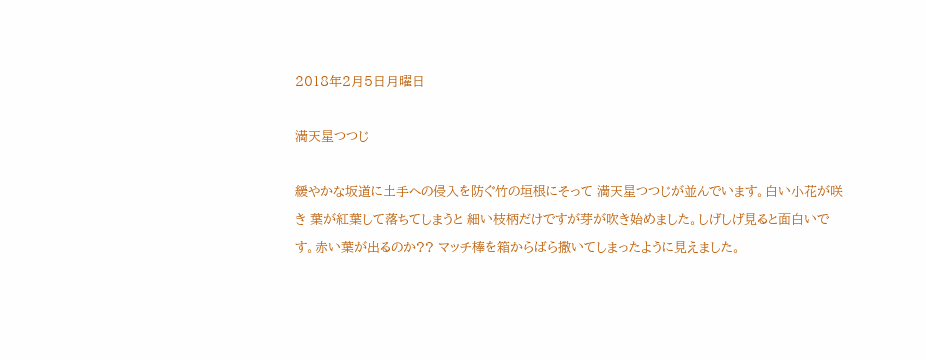2018年2月5日月曜日

満天星つつじ

緩やかな坂道に土手への侵入を防ぐ竹の垣根にそって 満天星つつじが並んでいます。白い小花が咲き 葉が紅葉して落ちてしまうと 細い枝柄だけですが芽が吹き始めました。しげしげ見ると面白いです。赤い葉が出るのか?? マッチ棒を箱からばら撒いてしまったように見えました。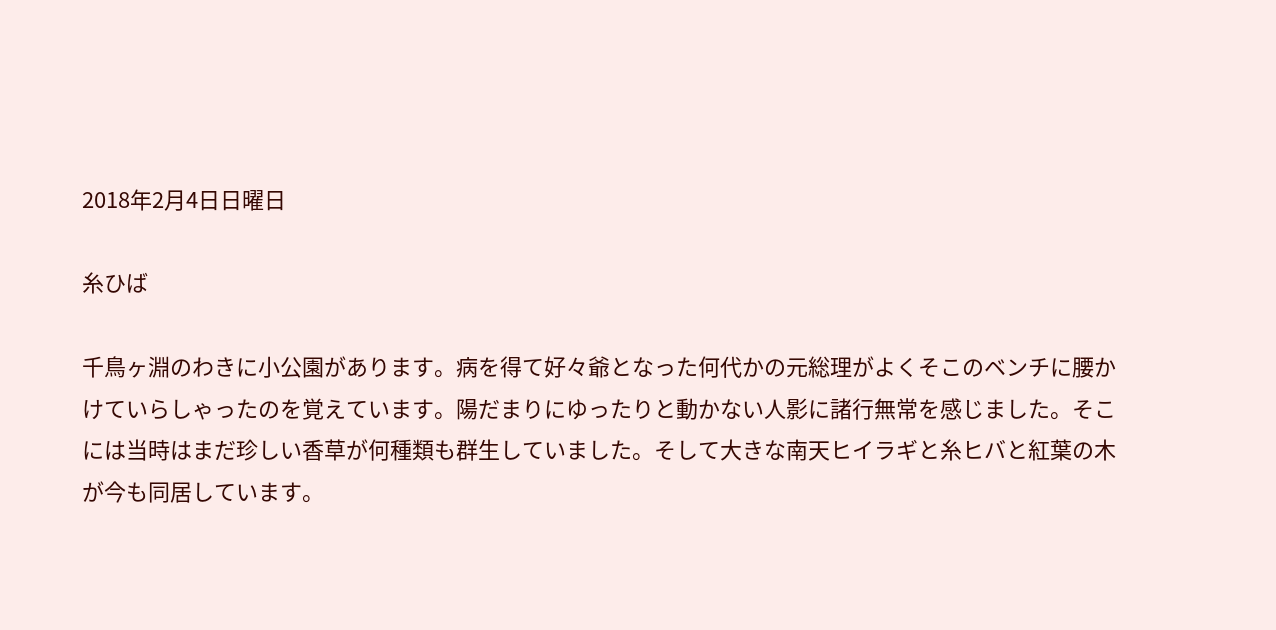2018年2月4日日曜日

糸ひば

千鳥ヶ淵のわきに小公園があります。病を得て好々爺となった何代かの元総理がよくそこのベンチに腰かけていらしゃったのを覚えています。陽だまりにゆったりと動かない人影に諸行無常を感じました。そこには当時はまだ珍しい香草が何種類も群生していました。そして大きな南天ヒイラギと糸ヒバと紅葉の木が今も同居しています。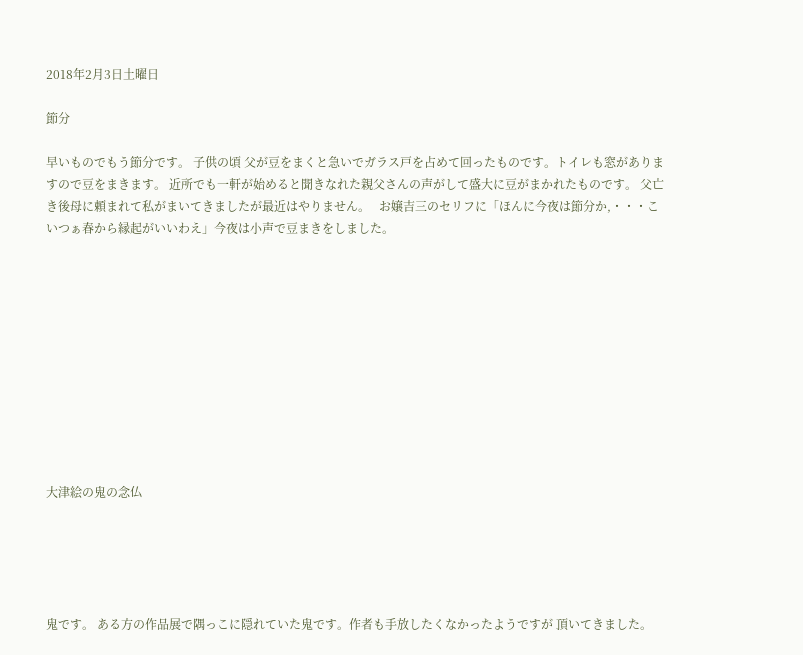2018年2月3日土曜日

節分

早いものでもう節分です。 子供の頃 父が豆をまくと急いでガラス戸を占めて回ったものです。トイレも窓がありますので豆をまきます。 近所でも一軒が始めると聞きなれた親父さんの声がして盛大に豆がまかれたものです。 父亡き後母に頼まれて私がまいてきましたが最近はやりません。   お嬢吉三のセリフに「ほんに今夜は節分か,・・・こいつぁ春から縁起がいいわえ」今夜は小声で豆まきをしました。











大津絵の鬼の念仏





鬼です。 ある方の作品展で隅っこに隠れていた鬼です。作者も手放したくなかったようですが 頂いてきました。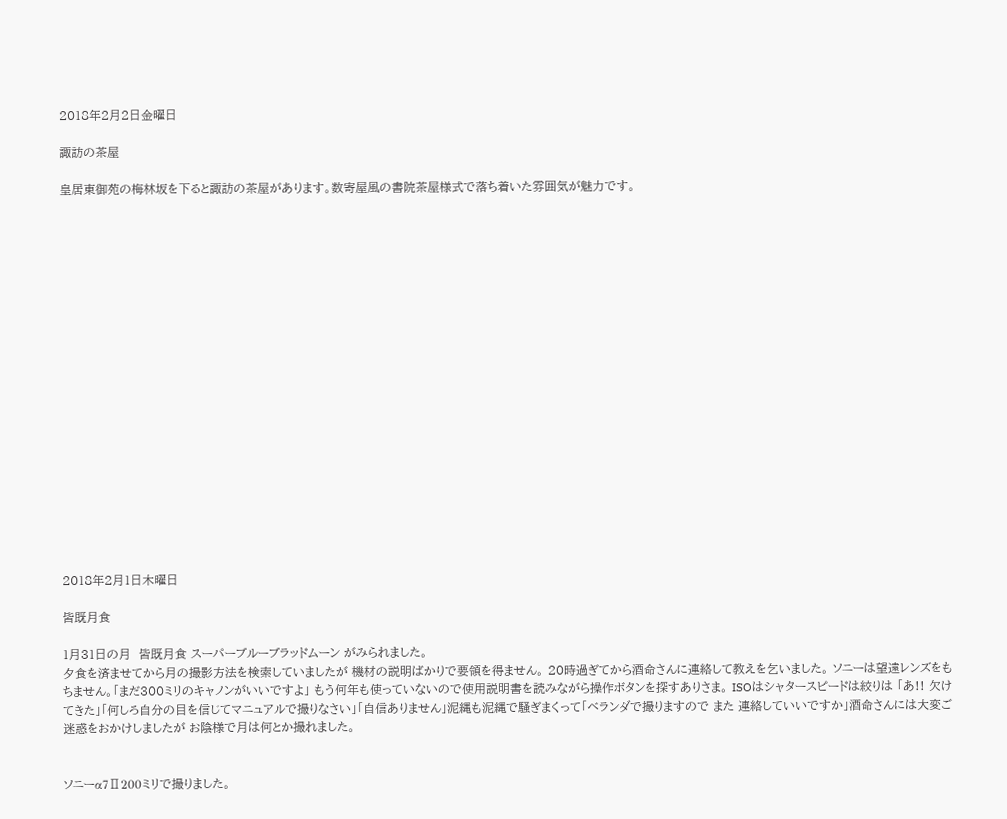2018年2月2日金曜日

諏訪の茶屋

皇居東御苑の梅林坂を下ると諏訪の茶屋があります。数寄屋風の書院茶屋様式で落ち着いた雰囲気が魅力です。




















2018年2月1日木曜日

皆既月食

1月31日の月  皆既月食 スーパーブルーブラッドムーン がみられました。
夕食を済ませてから月の撮影方法を検索していましたが 機材の説明ばかりで要領を得ません。 20時過ぎてから酒命さんに連絡して教えを乞いました。 ソニーは望遠レンズをもちません。「まだ300ミリのキャノンがいいですよ」 もう何年も使っていないので使用説明書を読みながら操作ボタンを探すありさま。 ISOはシャタースピードは絞りは 「あ!! 欠けてきた」「何しろ自分の目を信じてマニュアルで撮りなさい」「自信ありません」泥縄も泥縄で騒ぎまくって「ベランダで撮りますので また 連絡していいですか」酒命さんには大変ご迷惑をおかけしましたが お陰様で月は何とか撮れました。


ソニーα7Ⅱ200ミリで撮りました。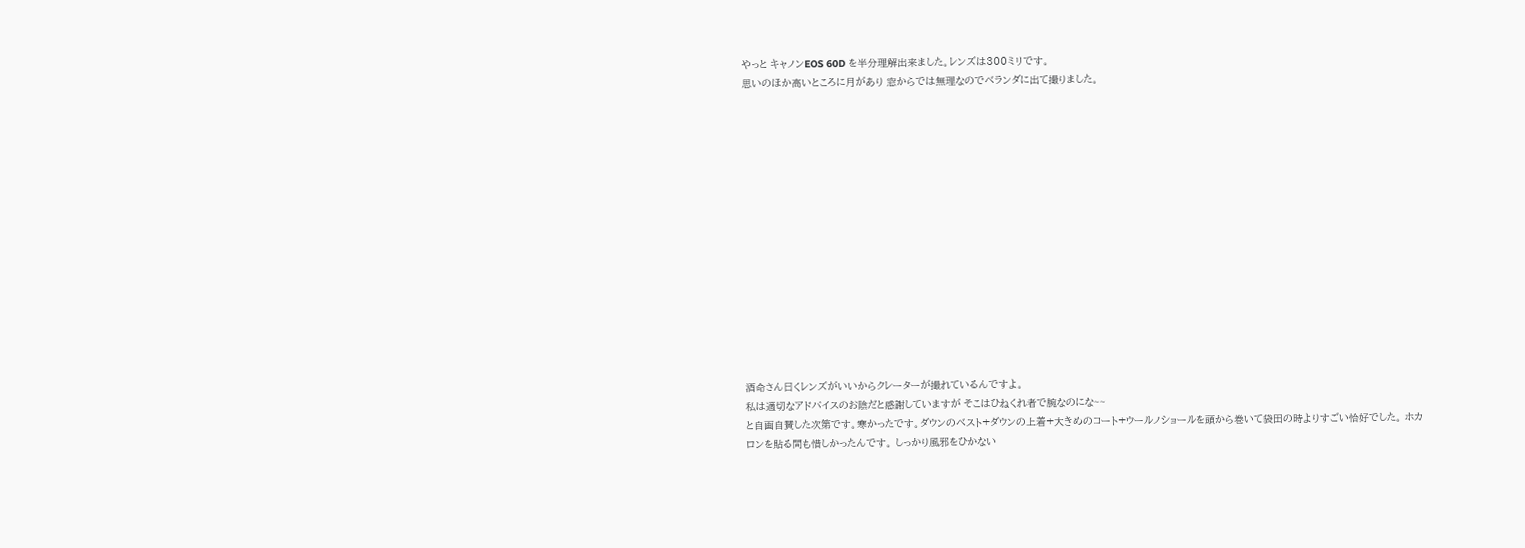やっと キャノンEOS 60D を半分理解出来ました。レンズは300ミリです。
思いのほか高いところに月があり 窓からでは無理なのでベランダに出て撮りました。















酒命さん曰くレンズがいいからクレーターが撮れているんですよ。
私は適切なアドバイスのお陰だと感謝していますが そこはひねくれ者で腕なのにな~~
と自画自賛した次第です。寒かったです。ダウンのベスト+ダウンの上着+大きめのコート+ウールノショールを頭から巻いて袋田の時よりすごい恰好でした。 ホカロンを貼る間も惜しかったんです。 しっかり風邪をひかない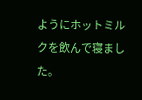ようにホットミルクを飲んで寝ました。